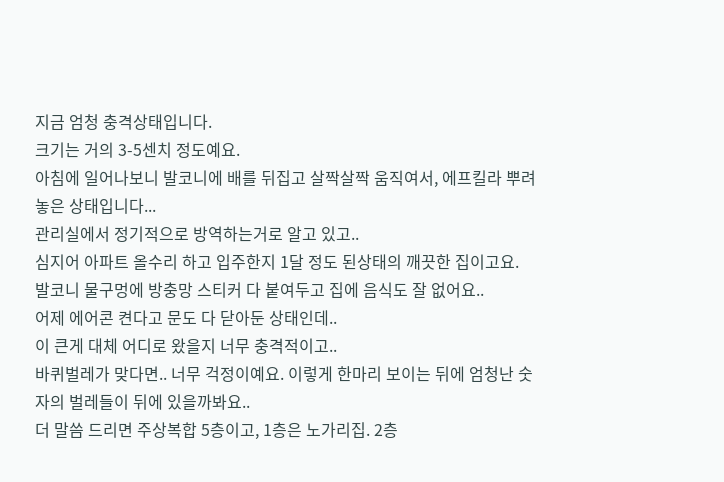지금 엄청 충격상태입니다.
크기는 거의 3-5센치 정도예요.
아침에 일어나보니 발코니에 배를 뒤집고 살짝살짝 움직여서, 에프킬라 뿌려놓은 상태입니다...
관리실에서 정기적으로 방역하는거로 알고 있고..
심지어 아파트 올수리 하고 입주한지 1달 정도 된상태의 깨끗한 집이고요.
발코니 물구멍에 방충망 스티커 다 붙여두고 집에 음식도 잘 없어요..
어제 에어콘 켠다고 문도 다 닫아둔 상태인데..
이 큰게 대체 어디로 왔을지 너무 충격적이고..
바퀴벌레가 맞다면.. 너무 걱정이예요. 이렇게 한마리 보이는 뒤에 엄청난 숫자의 벌레들이 뒤에 있을까봐요..
더 말씀 드리면 주상복합 5층이고, 1층은 노가리집. 2층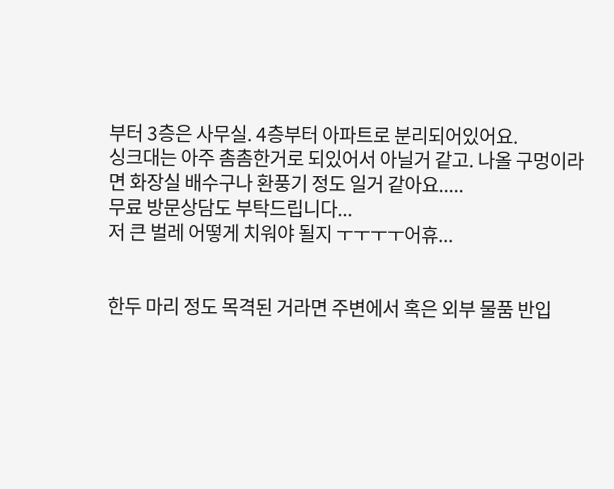부터 3층은 사무실. 4층부터 아파트로 분리되어있어요.
싱크대는 아주 촘촘한거로 되있어서 아닐거 같고. 나올 구멍이라면 화장실 배수구나 환풍기 정도 일거 같아요.....
무료 방문상담도 부탁드립니다...
저 큰 벌레 어떻게 치워야 될지 ㅜㅜㅜㅜ어휴...


한두 마리 정도 목격된 거라면 주변에서 혹은 외부 물품 반입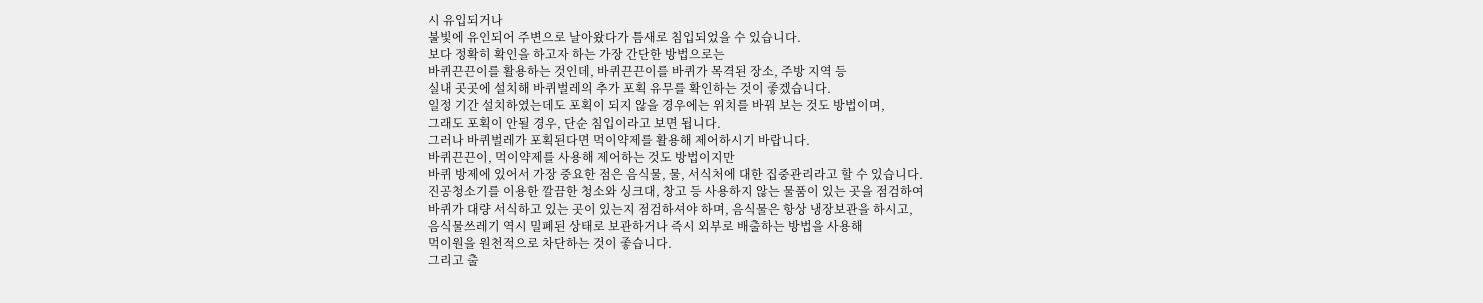시 유입되거나
불빛에 유인되어 주변으로 날아왔다가 틈새로 침입되었을 수 있습니다.
보다 정확히 확인을 하고자 하는 가장 간단한 방법으로는
바퀴끈끈이를 활용하는 것인데, 바퀴끈끈이를 바퀴가 목격된 장소, 주방 지역 등
실내 곳곳에 설치해 바퀴벌레의 추가 포획 유무를 확인하는 것이 좋겠습니다.
일정 기간 설치하였는데도 포획이 되지 않을 경우에는 위치를 바꿔 보는 것도 방법이며,
그래도 포획이 안될 경우, 단순 침입이라고 보면 됩니다.
그러나 바퀴벌레가 포획된다면 먹이약제를 활용해 제어하시기 바랍니다.
바퀴끈끈이, 먹이약제를 사용해 제어하는 것도 방법이지만
바퀴 방제에 있어서 가장 중요한 점은 음식물, 물, 서식처에 대한 집중관리라고 할 수 있습니다.
진공청소기를 이용한 깔끔한 청소와 싱크대, 창고 등 사용하지 않는 물품이 있는 곳을 점검하여
바퀴가 대량 서식하고 있는 곳이 있는지 점검하셔야 하며, 음식물은 항상 냉장보관을 하시고,
음식물쓰레기 역시 밀폐된 상태로 보관하거나 즉시 외부로 배출하는 방법을 사용해
먹이원을 원천적으로 차단하는 것이 좋습니다.
그리고 출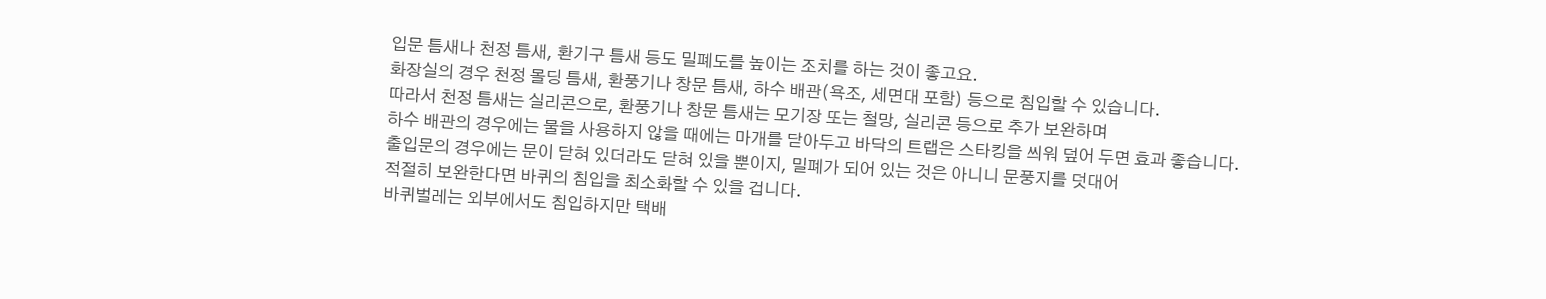입문 틈새나 천정 틈새, 환기구 틈새 등도 밀폐도를 높이는 조치를 하는 것이 좋고요.
화장실의 경우 천정 몰딩 틈새, 환풍기나 창문 틈새, 하수 배관(욕조, 세면대 포함) 등으로 침입할 수 있습니다.
따라서 천정 틈새는 실리콘으로, 환풍기나 창문 틈새는 모기장 또는 철망, 실리콘 등으로 추가 보완하며
하수 배관의 경우에는 물을 사용하지 않을 때에는 마개를 닫아두고 바닥의 트랩은 스타킹을 씌워 덮어 두면 효과 좋습니다.
출입문의 경우에는 문이 닫혀 있더라도 닫혀 있을 뿐이지, 밀폐가 되어 있는 것은 아니니 문풍지를 덧대어
적절히 보완한다면 바퀴의 침입을 최소화할 수 있을 겁니다.
바퀴벌레는 외부에서도 침입하지만 택배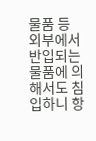물품 등
외부에서 반입되는 물품에 의해서도 침입하니 항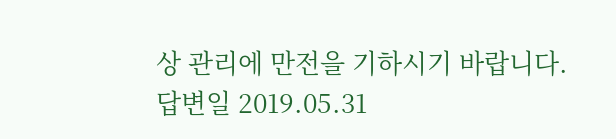상 관리에 만전을 기하시기 바랍니다.
답변일 2019.05.31